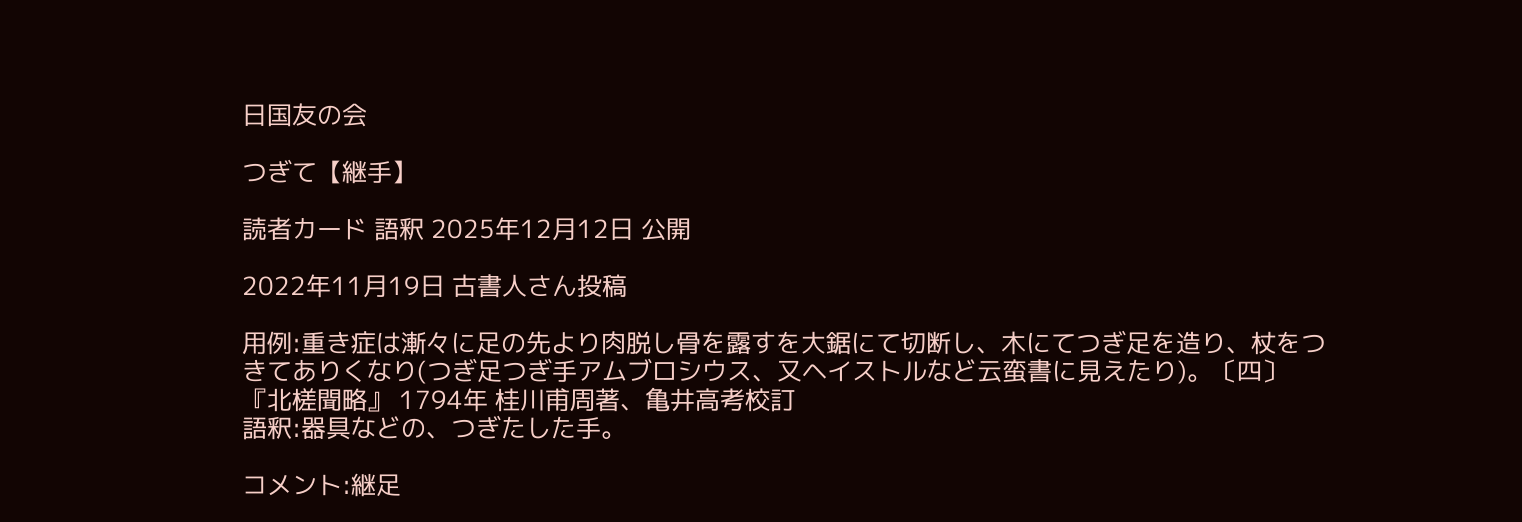日国友の会

つぎて【継手】

読者カード 語釈 2025年12月12日 公開

2022年11月19日 古書人さん投稿

用例:重き症は漸々に足の先より肉脱し骨を露すを大鋸にて切断し、木にてつぎ足を造り、杖をつきてありくなり(つぎ足つぎ手アムブロシウス、又ヘイストルなど云蛮書に見えたり)。〔四〕
『北槎聞略』 1794年 桂川甫周著、亀井高考校訂
語釈:器具などの、つぎたした手。

コメント:継足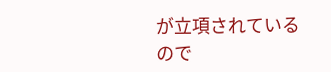が立項されているので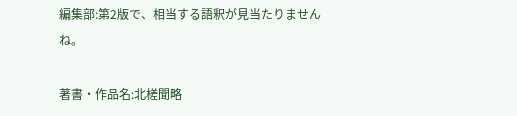編集部:第2版で、相当する語釈が見当たりませんね。

著書・作品名:北槎聞略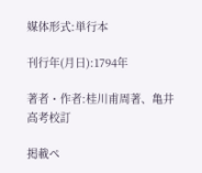媒体形式:単行本

刊行年(月日):1794年

著者・作者:桂川甫周著、亀井高考校訂

掲載ペ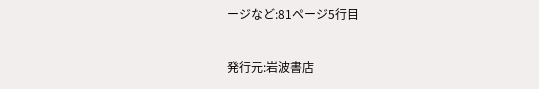ージなど:81ページ5行目

発行元:岩波書店